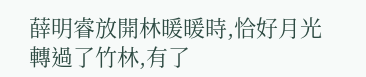薛明睿放開林暖暖時,恰好月光轉過了竹林,有了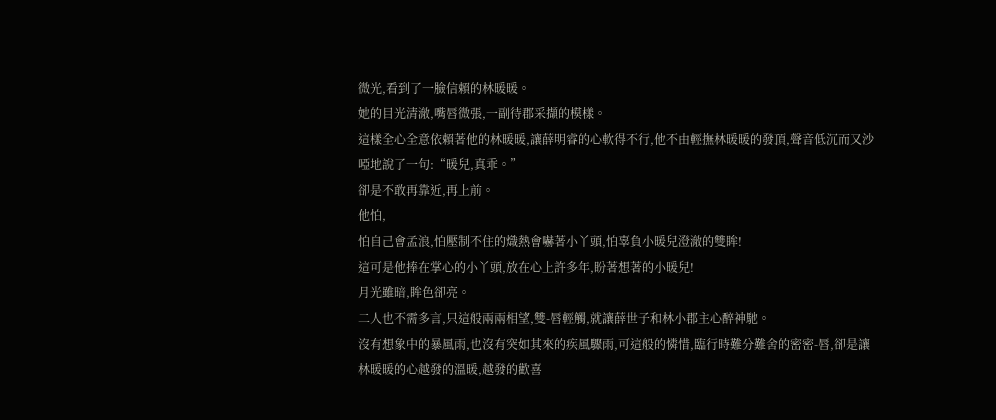微光,看到了一臉信賴的林暖暖。
她的目光清澈,嘴唇微張,一副待郡采擷的模樣。
這樣全心全意依賴著他的林暖暖,讓薛明睿的心軟得不行,他不由輕撫林暖暖的發頂,聲音低沉而又沙啞地說了一句:“暖兒,真乖。”
卻是不敢再靠近,再上前。
他怕,
怕自己會孟浪,怕壓制不住的熾熱會嚇著小丫頭,怕辜負小暖兒澄澈的雙眸!
這可是他捧在掌心的小丫頭,放在心上許多年,盼著想著的小暖兒!
月光雖暗,眸色卻亮。
二人也不需多言,只這般兩兩相望,雙-唇輕觸,就讓薛世子和林小郡主心醉神馳。
沒有想象中的暴風雨,也沒有突如其來的疾風驟雨,可這般的憐惜,臨行時難分難舍的密密-唇,卻是讓林暖暖的心越發的溫暖,越發的歡喜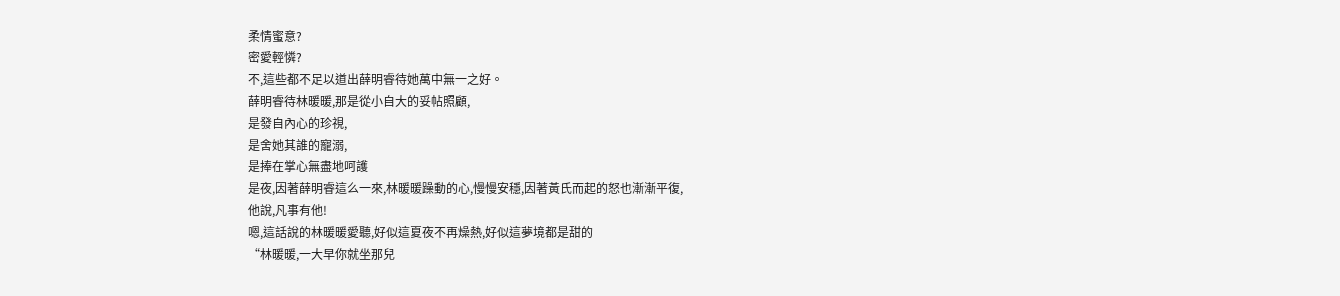柔情蜜意?
密愛輕憐?
不,這些都不足以道出薛明睿待她萬中無一之好。
薛明睿待林暖暖,那是從小自大的妥帖照顧,
是發自內心的珍視,
是舍她其誰的寵溺,
是捧在掌心無盡地呵護
是夜,因著薛明睿這么一來,林暖暖躁動的心,慢慢安穩,因著黃氏而起的怒也漸漸平復,
他說,凡事有他!
嗯,這話說的林暖暖愛聽,好似這夏夜不再燥熱,好似這夢境都是甜的
“林暖暖,一大早你就坐那兒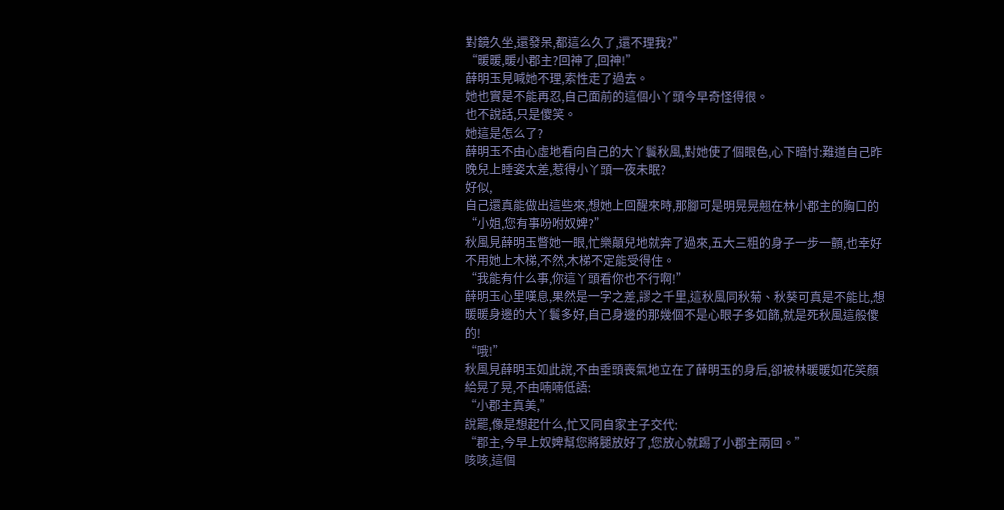對鏡久坐,還發呆,都這么久了,還不理我?”
“暖暖,暖小郡主?回神了,回神!”
薛明玉見喊她不理,索性走了過去。
她也實是不能再忍,自己面前的這個小丫頭今早奇怪得很。
也不說話,只是傻笑。
她這是怎么了?
薛明玉不由心虛地看向自己的大丫鬟秋風,對她使了個眼色,心下暗忖:難道自己昨晚兒上睡姿太差,惹得小丫頭一夜未眠?
好似,
自己還真能做出這些來,想她上回醒來時,那腳可是明晃晃翹在林小郡主的胸口的
“小姐,您有事吩咐奴婢?”
秋風見薛明玉瞥她一眼,忙樂顛兒地就奔了過來,五大三粗的身子一步一顫,也幸好不用她上木梯,不然,木梯不定能受得住。
“我能有什么事,你這丫頭看你也不行啊!”
薛明玉心里嘆息,果然是一字之差,謬之千里,這秋風同秋菊、秋葵可真是不能比,想暖暖身邊的大丫鬟多好,自己身邊的那幾個不是心眼子多如篩,就是死秋風這般傻的!
“哦!”
秋風見薛明玉如此說,不由垂頭喪氣地立在了薛明玉的身后,卻被林暖暖如花笑顏給晃了晃,不由喃喃低語:
“小郡主真美,”
說罷,像是想起什么,忙又同自家主子交代:
“郡主,今早上奴婢幫您將腿放好了,您放心就踢了小郡主兩回。”
咳咳,這個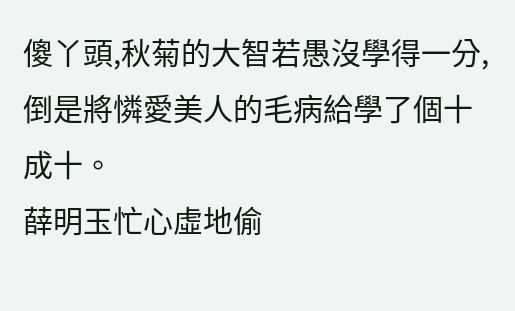傻丫頭,秋菊的大智若愚沒學得一分,倒是將憐愛美人的毛病給學了個十成十。
薛明玉忙心虛地偷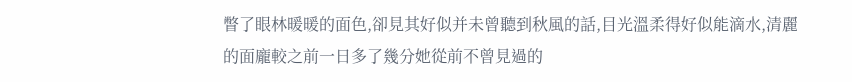瞥了眼林暖暖的面色,卻見其好似并未曾聽到秋風的話,目光溫柔得好似能滴水,清麗的面龐較之前一日多了幾分她從前不曾見過的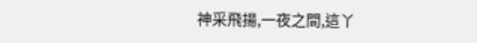神采飛揚,一夜之間,這丫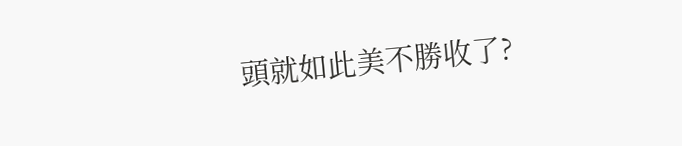頭就如此美不勝收了?